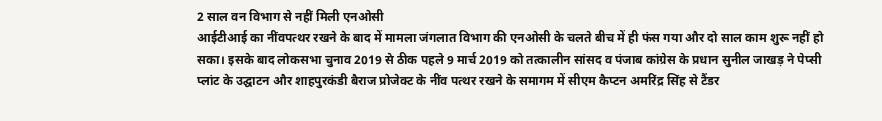2 साल वन विभाग से नहीं मिली एनओसी
आईटीआई का नींवपत्थर रखने के बाद में मामला जंगलात विभाग की एनओसी के चलते बीच में ही फंस गया और दो साल काम शुरू नहीं हो सका। इसके बाद लोकसभा चुनाव 2019 से ठीक पहले 9 मार्च 2019 को तत्कालीन सांसद व पंजाब कांग्रेस के प्रधान सुनील जाखड़ ने पेप्सी प्लांट के उद्घाटन और शाहपुरकंडी बैराज प्रोजेक्ट के नींव पत्थर रखने के समागम में सीएम कैप्टन अमरिंद्र सिंह से टैंडर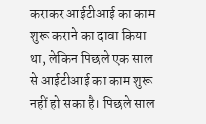कराकर आईटीआई का काम शुरू कराने का दावा किया था, लेकिन पिछले एक साल से आईटीआई का काम शुरू नहीं हो सका है। पिछले साल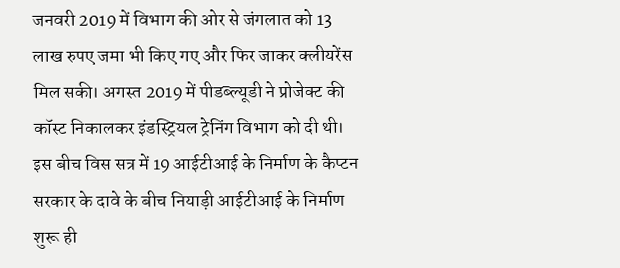जनवरी 2019 में विभाग की ओर से जंगलात को 13 लाख रुपए जमा भी किए गए और फिर जाकर क्लीयरेंस मिल सकी। अगस्त 2019 में पीडब्ल्यूडी ने प्रोजेक्ट की कॉस्ट निकालकर इंडस्ट्रियल ट्रेनिंग विभाग को दी थी। इस बीच विस सत्र में 19 आईटीआई के निर्माण के कैप्टन सरकार के दावे के बीच नियाड़ी आईटीआई के निर्माण शुरू ही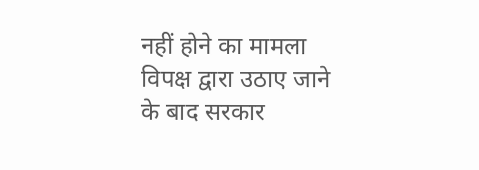नहीं होने का मामला विपक्ष द्वारा उठाए जाने के बाद सरकार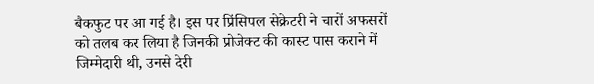बैकफुट पर आ गई है। इस पर प्रिंसिपल सेक्रेटरी ने चारों अफसरों को तलब कर लिया है जिनकी प्रोजेक्ट की कास्ट पास कराने में जिम्मेदारी थी, उनसे देरी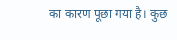का कारण पूछा गया है। कुछ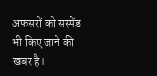अफसरों को सस्पेंड भी किए जाने की खबर है।